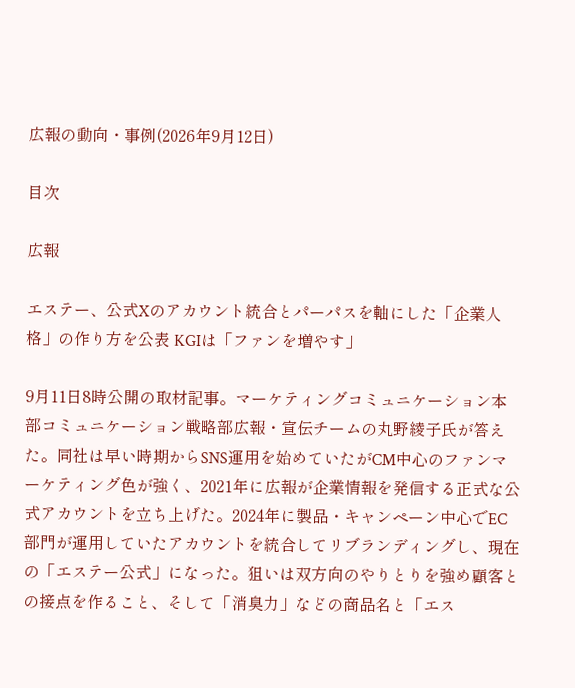広報の動向・事例(2026年9月12日)

目次

広報

エステー、公式Xのアカウント統合とパーパスを軸にした「企業人格」の作り方を公表 KGIは「ファンを増やす」

9月11日8時公開の取材記事。マーケティングコミュニケーション本部コミュニケーション戦略部広報・宣伝チームの丸野綾子氏が答えた。同社は早い時期からSNS運用を始めていたがCM中心のファンマーケティング色が強く、2021年に広報が企業情報を発信する正式な公式アカウントを立ち上げた。2024年に製品・キャンペーン中心でEC部門が運用していたアカウントを統合してリブランディングし、現在の「エステー公式」になった。狙いは双方向のやりとりを強め顧客との接点を作ること、そして「消臭力」などの商品名と「エス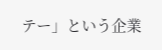テー」という企業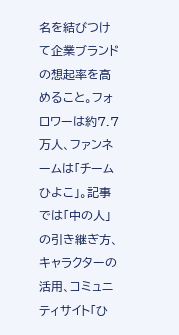名を結びつけて企業ブランドの想起率を高めること。フォロワーは約7.7万人、ファンネームは「チームひよこ」。記事では「中の人」の引き継ぎ方、キャラクターの活用、コミュニティサイト「ひ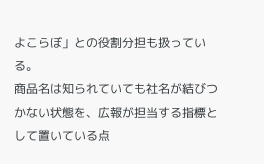よこらぼ」との役割分担も扱っている。
商品名は知られていても社名が結びつかない状態を、広報が担当する指標として置いている点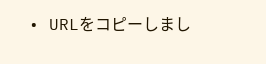• URLをコピーしまし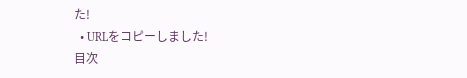た!
  • URLをコピーしました!
目次